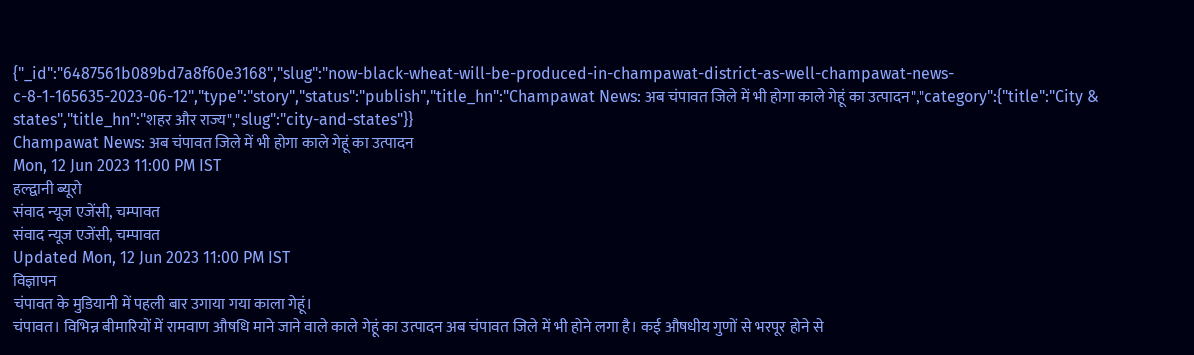{"_id":"6487561b089bd7a8f60e3168","slug":"now-black-wheat-will-be-produced-in-champawat-district-as-well-champawat-news-c-8-1-165635-2023-06-12","type":"story","status":"publish","title_hn":"Champawat News: अब चंपावत जिले में भी होगा काले गेहूं का उत्पादन","category":{"title":"City & states","title_hn":"शहर और राज्य","slug":"city-and-states"}}
Champawat News: अब चंपावत जिले में भी होगा काले गेहूं का उत्पादन
Mon, 12 Jun 2023 11:00 PM IST
हल्द्वानी ब्यूरो
संवाद न्यूज एजेंसी, चम्पावत
संवाद न्यूज एजेंसी, चम्पावत
Updated Mon, 12 Jun 2023 11:00 PM IST
विज्ञापन
चंपावत के मुडियानी में पहली बार उगाया गया काला गेहूं।
चंपावत। विभिन्न बीमारियों में रामवाण औषधि माने जाने वाले काले गेहूं का उत्पादन अब चंपावत जिले में भी होने लगा है। कई औषधीय गुणों से भरपूर होने से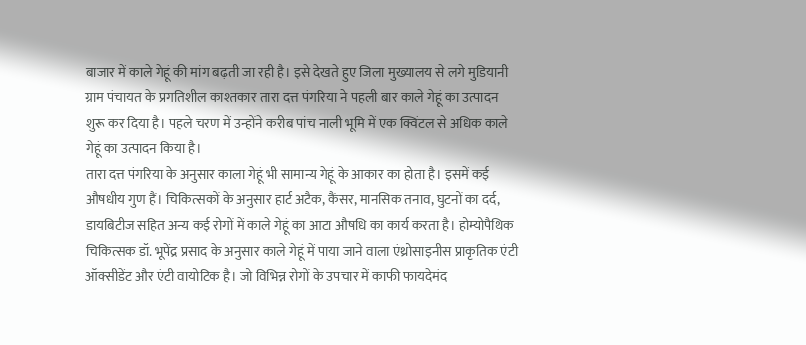बाजार में काले गेहूं की मांग बढ़ती जा रही है। इसे देखते हुए जिला मुख्यालय से लगे मुडियानी ग्राम पंचायत के प्रगतिशील काश्तकार तारा दत्त पंगरिया ने पहली बार काले गेहूं का उत्पादन शुरू कर दिया है। पहले चरण में उन्होंने करीब पांच नाली भूमि में एक क्विंटल से अधिक काले गेहूं का उत्पादन किया है।
तारा दत्त पंगरिया के अनुसार काला गेहूं भी सामान्य गेहूं के आकार का होता है। इसमें कई औषधीय गुण हैं। चिकित्सकों के अनुसार हार्ट अटैक, कैंसर, मानसिक तनाव, घुटनों का दर्द, डायबिटीज सहित अन्य कई रोगों में काले गेहूं का आटा औषधि का कार्य करता है। होम्योपैथिक चिकित्सक डॉ. भूपेंद्र प्रसाद के अनुसार काले गेहूं में पाया जाने वाला एंथ्रोसाइनीस प्राकृतिक एंटी ऑक्सीडेंट और एंटी वायोटिक है। जो विभिन्न रोगों के उपचार में काफी फायदेमंद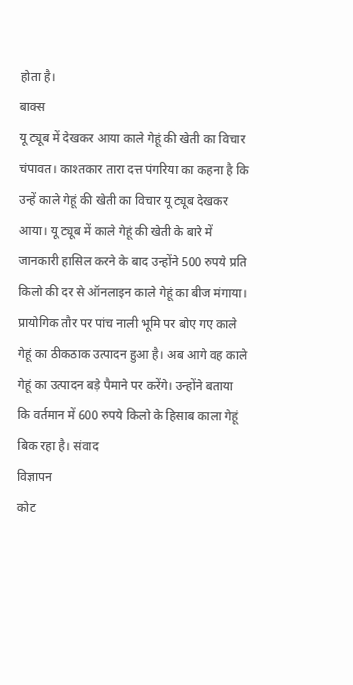होता है।
बाक्स
यू ट्यूब में देखकर आया काले गेहूं की खेती का विचार
चंपावत। काश्तकार तारा दत्त पंगरिया का कहना है कि उन्हें काले गेहूं की खेती का विचार यू ट्यूब देखकर आया। यू ट्यूब में काले गेहूं की खेती के बारे में जानकारी हासिल करने के बाद उन्होंने 500 रुपये प्रति किलो की दर से ऑनलाइन काले गेहूं का बीज मंगाया। प्रायोगिक तौर पर पांच नाली भूमि पर बोए गए काले गेहूं का ठीकठाक उत्पादन हुआ है। अब आगे वह काले गेहूं का उत्पादन बड़े पैमाने पर करेंगे। उन्होंने बताया कि वर्तमान में 600 रुपये किलो के हिसाब काला गेहूं बिक रहा है। संवाद
विज्ञापन
कोट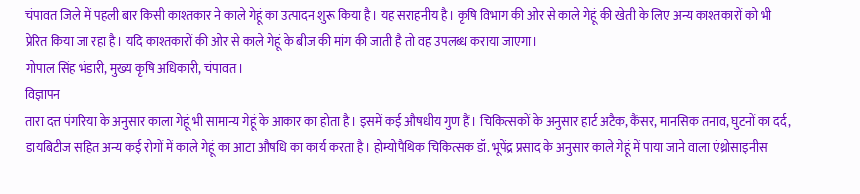चंपावत जिले में पहली बार किसी काश्तकार ने काले गेहूं का उत्पादन शुरू किया है। यह सराहनीय है। कृषि विभाग की ओर से काले गेहूं की खेती के लिए अन्य काश्तकारों को भी प्रेरित किया जा रहा है। यदि काश्तकारों की ओर से काले गेहूं के बीज की मांग की जाती है तो वह उपलब्ध कराया जाएगा।
गोपाल सिंह भंडारी, मुख्य कृषि अधिकारी, चंपावत।
विज्ञापन
तारा दत्त पंगरिया के अनुसार काला गेहूं भी सामान्य गेहूं के आकार का होता है। इसमें कई औषधीय गुण हैं। चिकित्सकों के अनुसार हार्ट अटैक, कैंसर, मानसिक तनाव, घुटनों का दर्द, डायबिटीज सहित अन्य कई रोगों में काले गेहूं का आटा औषधि का कार्य करता है। होम्योपैथिक चिकित्सक डॉ. भूपेंद्र प्रसाद के अनुसार काले गेहूं में पाया जाने वाला एंथ्रोसाइनीस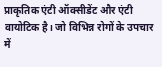प्राकृतिक एंटी ऑक्सीडेंट और एंटी वायोटिक है। जो विभिन्न रोगों के उपचार में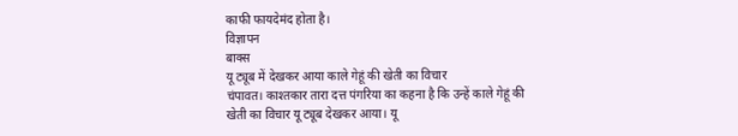काफी फायदेमंद होता है।
विज्ञापन
बाक्स
यू ट्यूब में देखकर आया काले गेहूं की खेती का विचार
चंपावत। काश्तकार तारा दत्त पंगरिया का कहना है कि उन्हें काले गेहूं की खेती का विचार यू ट्यूब देखकर आया। यू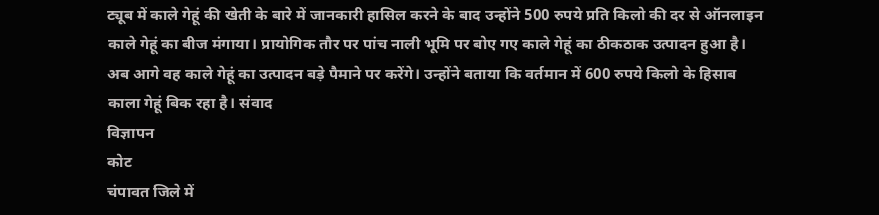ट्यूब में काले गेहूं की खेती के बारे में जानकारी हासिल करने के बाद उन्होंने 500 रुपये प्रति किलो की दर से ऑनलाइन काले गेहूं का बीज मंगाया। प्रायोगिक तौर पर पांच नाली भूमि पर बोए गए काले गेहूं का ठीकठाक उत्पादन हुआ है। अब आगे वह काले गेहूं का उत्पादन बड़े पैमाने पर करेंगे। उन्होंने बताया कि वर्तमान में 600 रुपये किलो के हिसाब काला गेहूं बिक रहा है। संवाद
विज्ञापन
कोट
चंपावत जिले में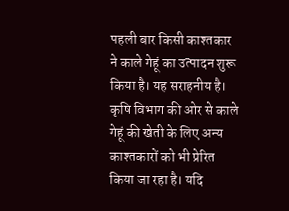पहली बार किसी काश्तकार ने काले गेहूं का उत्पादन शुरू किया है। यह सराहनीय है। कृषि विभाग की ओर से काले गेहूं की खेती के लिए अन्य काश्तकारों को भी प्रेरित किया जा रहा है। यदि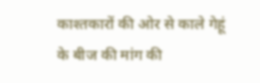काश्तकारों की ओर से काले गेहूं के बीज की मांग की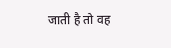जाती है तो वह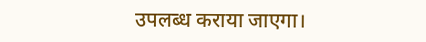उपलब्ध कराया जाएगा।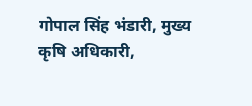गोपाल सिंह भंडारी, मुख्य कृषि अधिकारी,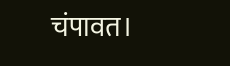चंपावत।